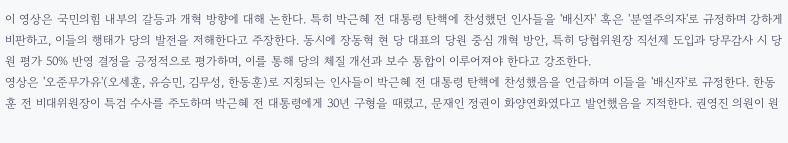이 영상은 국민의힘 내부의 갈등과 개혁 방향에 대해 논한다. 특히 박근혜 전 대통령 탄핵에 찬성했던 인사들을 '배신자' 혹은 '분열주의자'로 규정하며 강하게 비판하고, 이들의 행태가 당의 발전을 저해한다고 주장한다. 동시에 장동혁 현 당 대표의 당원 중심 개혁 방안, 특히 당협위원장 직선제 도입과 당무감사 시 당원 평가 50% 반영 결정을 긍정적으로 평가하며, 이를 통해 당의 체질 개선과 보수 통합이 이루어져야 한다고 강조한다.
영상은 '오준무가유'(오세훈, 유승민, 김무성, 한동훈)로 지칭되는 인사들이 박근혜 전 대통령 탄핵에 찬성했음을 언급하며 이들을 '배신자'로 규정한다. 한동훈 전 비대위원장이 특검 수사를 주도하며 박근혜 전 대통령에게 30년 구형을 때렸고, 문재인 정권이 화양연화였다고 발언했음을 지적한다. 권영진 의원이 원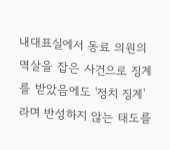내대표실에서 동료 의원의 멱살을 잡은 사건으로 징계를 받았음에도 '정치 징계'라며 반성하지 않는 태도를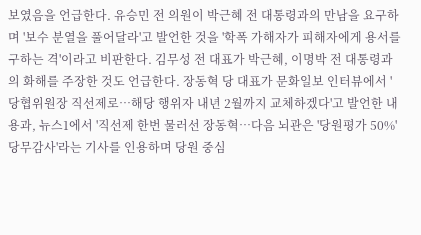보였음을 언급한다. 유승민 전 의원이 박근혜 전 대통령과의 만남을 요구하며 '보수 분열을 풀어달라'고 발언한 것을 '학폭 가해자가 피해자에게 용서를 구하는 격'이라고 비판한다. 김무성 전 대표가 박근혜, 이명박 전 대통령과의 화해를 주장한 것도 언급한다. 장동혁 당 대표가 문화일보 인터뷰에서 '당협위원장 직선제로…해당 행위자 내년 2월까지 교체하겠다'고 발언한 내용과, 뉴스1에서 '직선제 한번 물러선 장동혁…다음 뇌관은 '당원평가 50%' 당무감사'라는 기사를 인용하며 당원 중심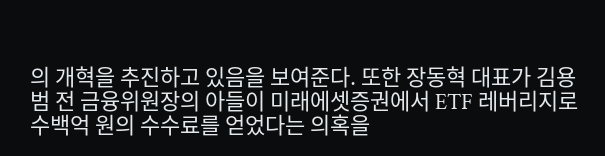의 개혁을 추진하고 있음을 보여준다. 또한 장동혁 대표가 김용범 전 금융위원장의 아들이 미래에셋증권에서 ETF 레버리지로 수백억 원의 수수료를 얻었다는 의혹을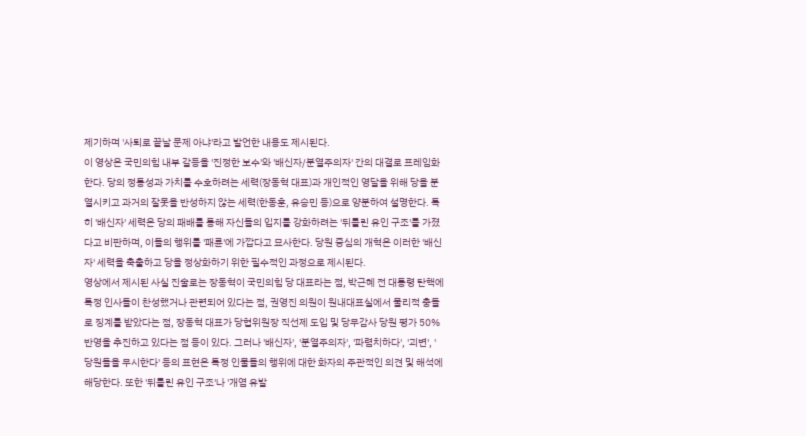제기하며 '사퇴로 끝날 문제 아냐'라고 발언한 내용도 제시된다.
이 영상은 국민의힘 내부 갈등을 '진정한 보수'와 '배신자/분열주의자' 간의 대결로 프레임화한다. 당의 정통성과 가치를 수호하려는 세력(장동혁 대표)과 개인적인 영달을 위해 당을 분열시키고 과거의 잘못을 반성하지 않는 세력(한동훈, 유승민 등)으로 양분하여 설명한다. 특히 '배신자' 세력은 당의 패배를 통해 자신들의 입지를 강화하려는 '뒤틀린 유인 구조'를 가졌다고 비판하며, 이들의 행위를 '패륜'에 가깝다고 묘사한다. 당원 중심의 개혁은 이러한 '배신자' 세력을 축출하고 당을 정상화하기 위한 필수적인 과정으로 제시된다.
영상에서 제시된 사실 진술로는 장동혁이 국민의힘 당 대표라는 점, 박근혜 전 대통령 탄핵에 특정 인사들이 찬성했거나 관련되어 있다는 점, 권영진 의원이 원내대표실에서 물리적 충돌로 징계를 받았다는 점, 장동혁 대표가 당협위원장 직선제 도입 및 당무감사 당원 평가 50% 반영을 추진하고 있다는 점 등이 있다. 그러나 '배신자', '분열주의자', '파렴치하다', '괴변', '당원들을 무시한다' 등의 표현은 특정 인물들의 행위에 대한 화자의 주관적인 의견 및 해석에 해당한다. 또한 '뒤틀린 유인 구조'나 '개염 유발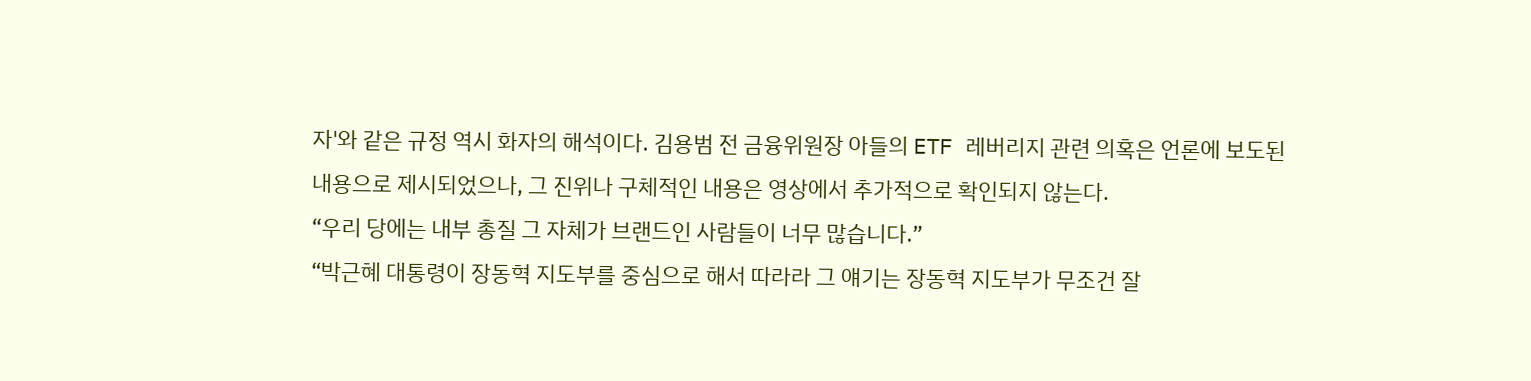자'와 같은 규정 역시 화자의 해석이다. 김용범 전 금융위원장 아들의 ETF 레버리지 관련 의혹은 언론에 보도된 내용으로 제시되었으나, 그 진위나 구체적인 내용은 영상에서 추가적으로 확인되지 않는다.
“우리 당에는 내부 총질 그 자체가 브랜드인 사람들이 너무 많습니다.”
“박근혜 대통령이 장동혁 지도부를 중심으로 해서 따라라 그 얘기는 장동혁 지도부가 무조건 잘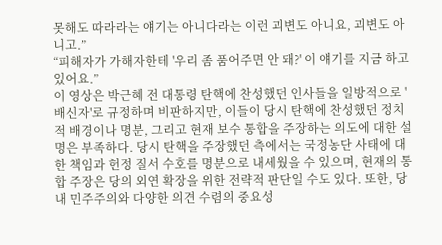못해도 따라라는 얘기는 아니다라는 이런 괴변도 아니요, 괴변도 아니고.”
“피해자가 가해자한테 '우리 좀 품어주면 안 돼?' 이 얘기를 지금 하고 있어요.”
이 영상은 박근혜 전 대통령 탄핵에 찬성했던 인사들을 일방적으로 '배신자'로 규정하며 비판하지만, 이들이 당시 탄핵에 찬성했던 정치적 배경이나 명분, 그리고 현재 보수 통합을 주장하는 의도에 대한 설명은 부족하다. 당시 탄핵을 주장했던 측에서는 국정농단 사태에 대한 책임과 헌정 질서 수호를 명분으로 내세웠을 수 있으며, 현재의 통합 주장은 당의 외연 확장을 위한 전략적 판단일 수도 있다. 또한, 당내 민주주의와 다양한 의견 수렴의 중요성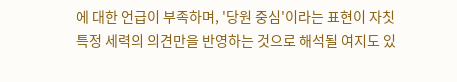에 대한 언급이 부족하며, '당원 중심'이라는 표현이 자칫 특정 세력의 의견만을 반영하는 것으로 해석될 여지도 있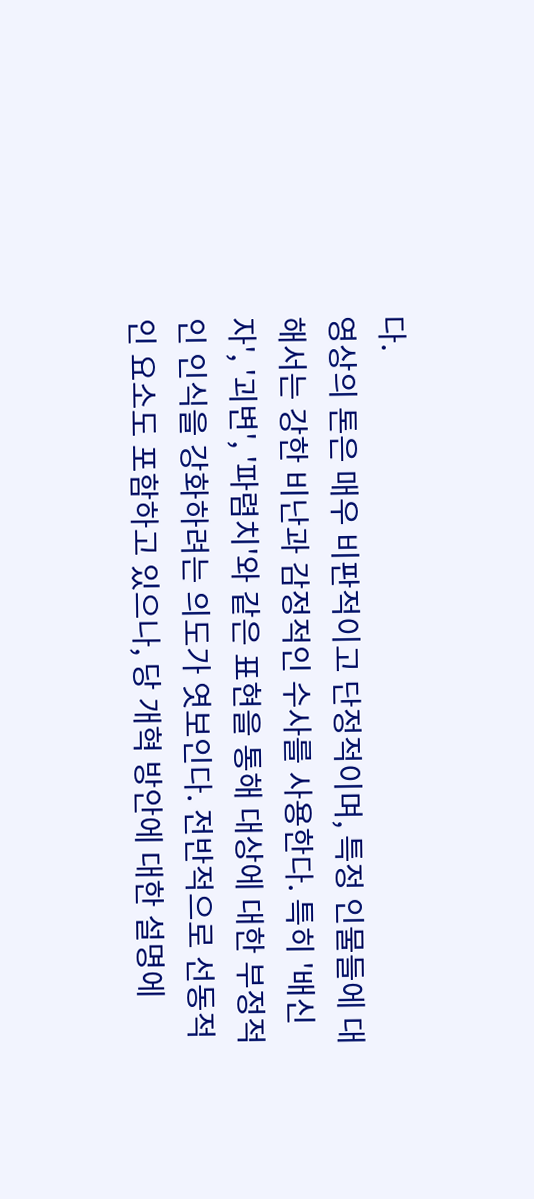다.
영상의 톤은 매우 비판적이고 단정적이며, 특정 인물들에 대해서는 강한 비난과 감정적인 수사를 사용한다. 특히 '배신자', '괴변', '파렴치'와 같은 표현을 통해 대상에 대한 부정적인 인식을 강화하려는 의도가 엿보인다. 전반적으로 선동적인 요소도 포함하고 있으나, 당 개혁 방안에 대한 설명에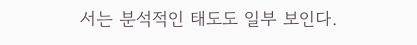서는 분석적인 태도도 일부 보인다.